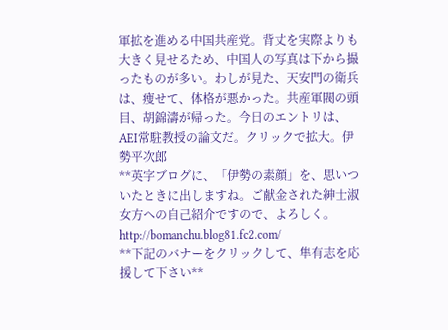軍拡を進める中国共産党。背丈を実際よりも大きく見せるため、中国人の写真は下から撮ったものが多い。わしが見た、天安門の衛兵は、痩せて、体格が悪かった。共産軍閥の頭目、胡錦濤が帰った。今日のエントリは、AEI常駐教授の論文だ。クリックで拡大。伊勢平次郎
**英字ブログに、「伊勢の素顔」を、思いついたときに出しますね。ご献金された紳士淑女方への自己紹介ですので、よろしく。http://bomanchu.blog81.fc2.com/
**下記のバナーをクリックして、隼有志を応援して下さい**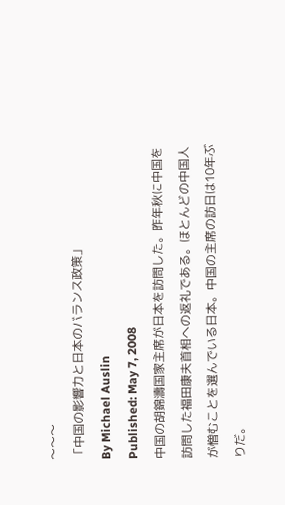〜〜〜
「中国の影響力と日本のバランス政策」
By Michael Auslin
Published: May 7, 2008
中国の胡錦濤国家主席が日本を訪問した。昨年秋に中国を訪問した福田康夫首相への返礼である。ほとんどの中国人が憎むことを選んでいる日本。中国の主席の訪日は10年ぶりだ。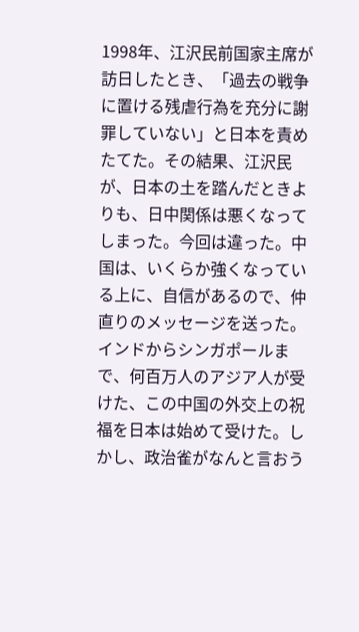1998年、江沢民前国家主席が訪日したとき、「過去の戦争に置ける残虐行為を充分に謝罪していない」と日本を責めたてた。その結果、江沢民が、日本の土を踏んだときよりも、日中関係は悪くなってしまった。今回は違った。中国は、いくらか強くなっている上に、自信があるので、仲直りのメッセージを送った。
インドからシンガポールまで、何百万人のアジア人が受けた、この中国の外交上の祝福を日本は始めて受けた。しかし、政治雀がなんと言おう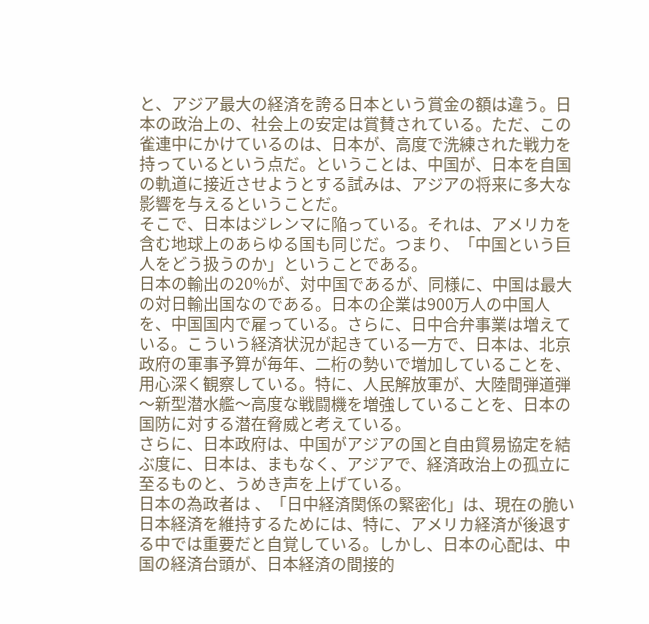と、アジア最大の経済を誇る日本という賞金の額は違う。日本の政治上の、社会上の安定は賞賛されている。ただ、この雀連中にかけているのは、日本が、高度で洗練された戦力を持っているという点だ。ということは、中国が、日本を自国の軌道に接近させようとする試みは、アジアの将来に多大な影響を与えるということだ。
そこで、日本はジレンマに陥っている。それは、アメリカを含む地球上のあらゆる国も同じだ。つまり、「中国という巨人をどう扱うのか」ということである。
日本の輸出の20%が、対中国であるが、同様に、中国は最大の対日輸出国なのである。日本の企業は900万人の中国人を、中国国内で雇っている。さらに、日中合弁事業は増えている。こういう経済状況が起きている一方で、日本は、北京政府の軍事予算が毎年、二桁の勢いで増加していることを、用心深く観察している。特に、人民解放軍が、大陸間弾道弾〜新型潜水艦〜高度な戦闘機を増強していることを、日本の国防に対する潜在脅威と考えている。
さらに、日本政府は、中国がアジアの国と自由貿易協定を結ぶ度に、日本は、まもなく、アジアで、経済政治上の孤立に至るものと、うめき声を上げている。
日本の為政者は 、「日中経済関係の緊密化」は、現在の脆い日本経済を維持するためには、特に、アメリカ経済が後退する中では重要だと自覚している。しかし、日本の心配は、中国の経済台頭が、日本経済の間接的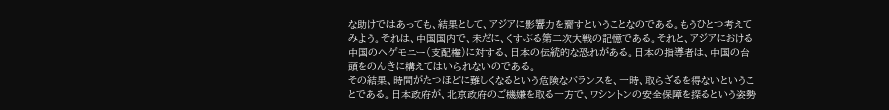な助けではあっても、結果として、アジアに影響力を齎すということなのである。もうひとつ考えてみよう。それは、中国国内で、未だに、くすぶる第二次大戦の記憶である。それと、アジアにおける中国のヘゲモニー(支配権)に対する、日本の伝統的な恐れがある。日本の指導者は、中国の台頭をのんきに構えてはいられないのである。
その結果、時間がたつほどに難しくなるという危険なバランスを、一時、取らざるを得ないということである。日本政府が、北京政府のご機嫌を取る一方で、ワシントンの安全保障を探るという姿勢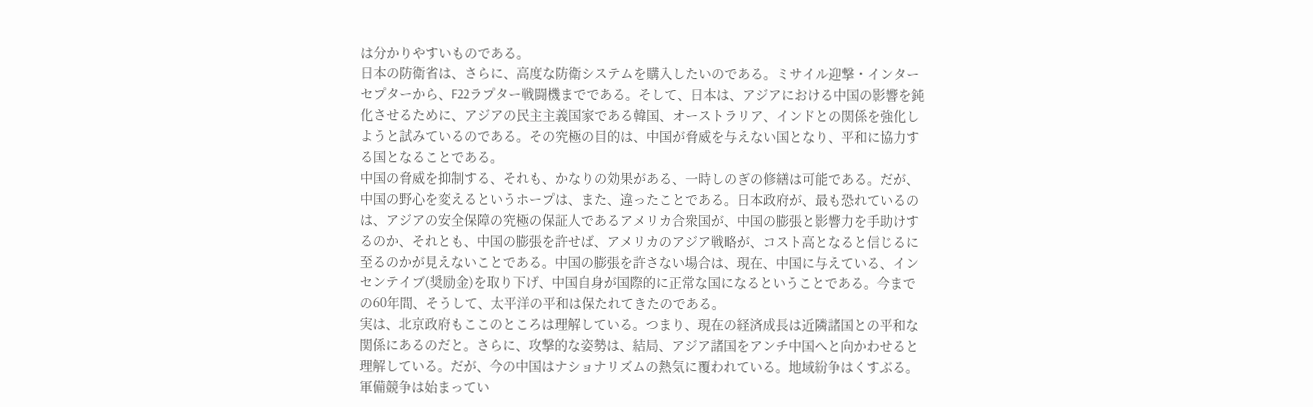は分かりやすいものである。
日本の防衛省は、さらに、高度な防衛システムを購入したいのである。ミサイル迎撃・インターセプターから、F22ラプター戦闘機までである。そして、日本は、アジアにおける中国の影響を鈍化させるために、アジアの民主主義国家である韓国、オーストラリア、インドとの関係を強化しようと試みているのである。その究極の目的は、中国が脅威を与えない国となり、平和に協力する国となることである。
中国の脅威を抑制する、それも、かなりの効果がある、一時しのぎの修繕は可能である。だが、中国の野心を変えるというホープは、また、違ったことである。日本政府が、最も恐れているのは、アジアの安全保障の究極の保証人であるアメリカ合衆国が、中国の膨張と影響力を手助けするのか、それとも、中国の膨張を許せば、アメリカのアジア戦略が、コスト高となると信じるに至るのかが見えないことである。中国の膨張を許さない場合は、現在、中国に与えている、インセンテイブ(奨励金)を取り下げ、中国自身が国際的に正常な国になるということである。今までの60年間、そうして、太平洋の平和は保たれてきたのである。
実は、北京政府もここのところは理解している。つまり、現在の経済成長は近隣諸国との平和な関係にあるのだと。さらに、攻撃的な姿勢は、結局、アジア諸国をアンチ中国へと向かわせると理解している。だが、今の中国はナショナリズムの熱気に覆われている。地域紛争はくすぶる。軍備競争は始まってい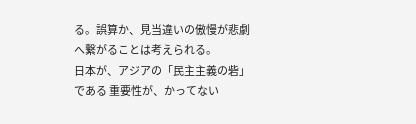る。誤算か、見当違いの傲慢が悲劇へ繋がることは考えられる。
日本が、アジアの「民主主義の砦」である 重要性が、かってない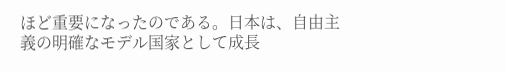ほど重要になったのである。日本は、自由主義の明確なモデル国家として成長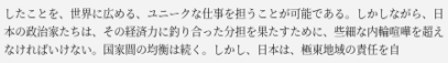したことを、世界に広める、ユニークな仕事を担うことが可能である。しかしながら、日本の政治家たちは、その経済力に釣り合った分担を果たすために、些細な内輪喧嘩を超えなければいけない。国家間の均衡は続く。しかし、日本は、極東地域の責任を自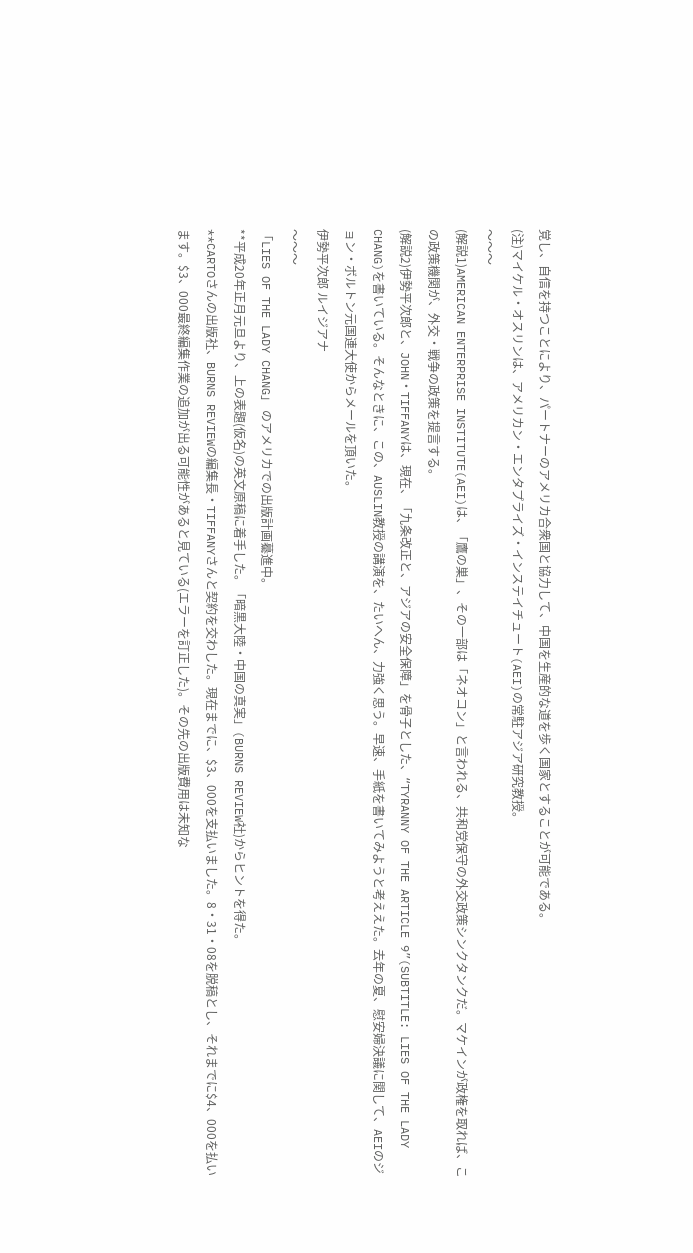覚し、自信を持つことにより、パートナーのアメリカ合衆国と協力して、中国を生産的な道を歩く国家とすることが可能である。
(注)マイケル・オスリンは、アメリカン・エンタプライズ・インステイチュート(AEI)の常駐アジア研究教授。
〜〜〜
(解説1)AMERICAN ENTERPRISE INSTITUTE(AEI)は、「鷹の巣」、その一部は「ネオコン」と言われる、共和党保守の外交政策シンクタンクだ。マケインが政権を取れば、この政策機関が、外交・戦争の政策を提言する。
(解説2)伊勢平次郎と、JOHN・TIFFANYは、現在、「九条改正と、アジアの安全保障」を骨子とした、“TYRANNY OF THE ARTICLE 9”(SUBTITLE: LIES OF THE LADY CHANG)を書いている。そんなときに、この、AUSLIN教授の講演を、たいへん、力強く思う。早速、手紙を書いてみようと考ええた。去年の夏、慰安婦決議に関して、AEIのジョン・ボルトン元国連大使からメールを頂いた。
伊勢平次郎 ルイジアナ
〜〜〜
「LIES OF THE LADY CHANG」 のアメリカでの出版計画驀進中。
**平成20年正月元旦より、上の表題(仮名)の英文原稿に着手した。「暗黒大陸・中国の真実」(BURNS REVIEW社)からヒントを得た。
**CARTOさんの出版社、BURNS REVIEWの編集長・TIFFANYさんと契約を交わした。現在までに、$3、000を支払いました。8・31・08を脱稿とし、それまでに$4、000を払います。$3、000最終編集作業の追加が出る可能性があると見ている(エラーを訂正した)。その先の出版費用は未知な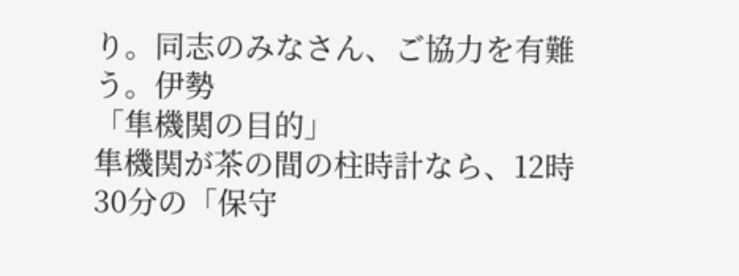り。同志のみなさん、ご協力を有難う。伊勢
「隼機関の目的」
隼機関が茶の間の柱時計なら、12時30分の「保守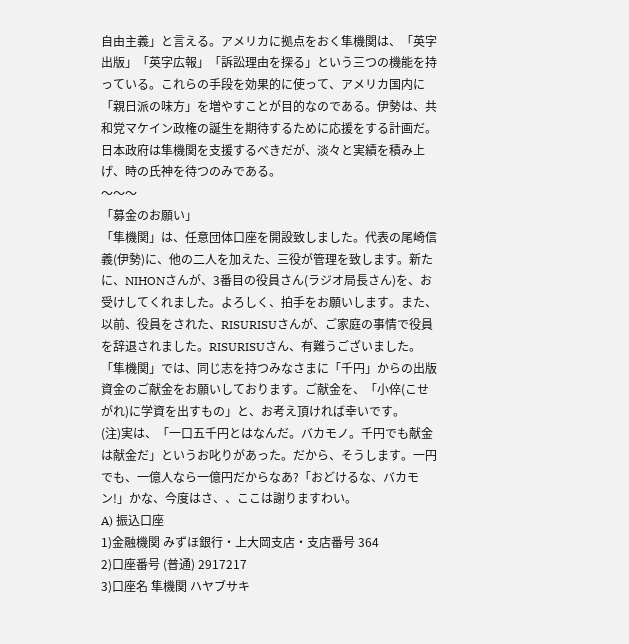自由主義」と言える。アメリカに拠点をおく隼機関は、「英字出版」「英字広報」「訴訟理由を探る」という三つの機能を持っている。これらの手段を効果的に使って、アメリカ国内に「親日派の味方」を増やすことが目的なのである。伊勢は、共和党マケイン政権の誕生を期待するために応援をする計画だ。日本政府は隼機関を支援するべきだが、淡々と実績を積み上げ、時の氏神を待つのみである。
〜〜〜
「募金のお願い」
「隼機関」は、任意団体口座を開設致しました。代表の尾崎信義(伊勢)に、他の二人を加えた、三役が管理を致します。新たに、NIHONさんが、3番目の役員さん(ラジオ局長さん)を、お受けしてくれました。よろしく、拍手をお願いします。また、以前、役員をされた、RISURISUさんが、ご家庭の事情で役員を辞退されました。RISURISUさん、有難うございました。
「隼機関」では、同じ志を持つみなさまに「千円」からの出版資金のご献金をお願いしております。ご献金を、「小倅(こせがれ)に学資を出すもの」と、お考え頂ければ幸いです。
(注)実は、「一口五千円とはなんだ。バカモノ。千円でも献金は献金だ」というお叱りがあった。だから、そうします。一円でも、一億人なら一億円だからなあ?「おどけるな、バカモン!」かな、今度はさ、、ここは謝りますわい。
A) 振込口座
1)金融機関 みずほ銀行・上大岡支店・支店番号 364
2)口座番号 (普通) 2917217
3)口座名 隼機関 ハヤブサキ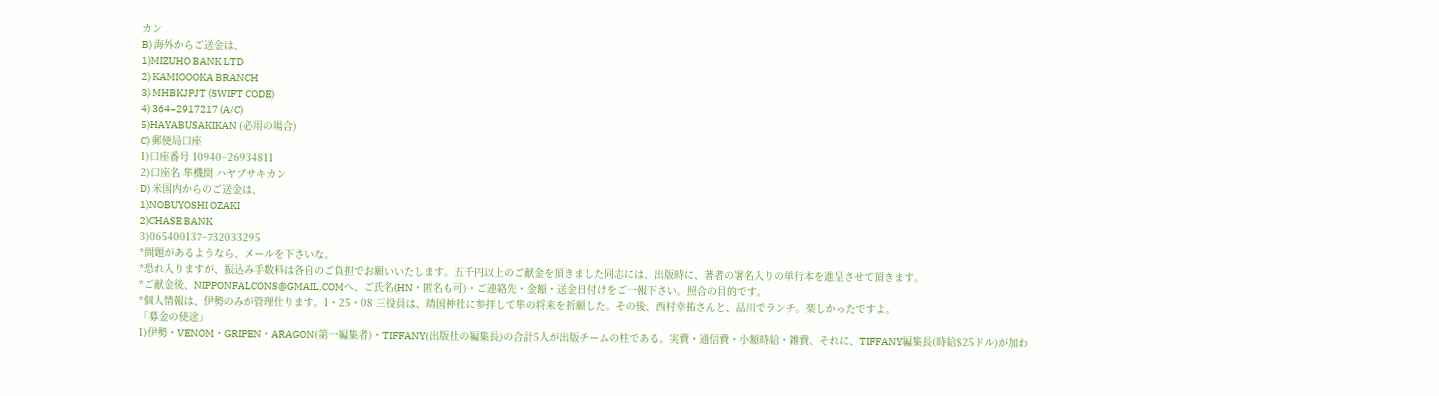カン
B) 海外からご送金は、
1)MIZUHO BANK LTD
2) KAMIOOOKA BRANCH
3) MHBKJPJT (SWIFT CODE)
4) 364−2917217 (A/C)
5)HAYABUSAKIKAN (必用の場合)
C) 郵便局口座
1)口座番号 10940−26934811
2)口座名 隼機関 ハヤブサキカン
D) 米国内からのご送金は、
1)NOBUYOSHI OZAKI
2)CHASE BANK
3)065400137−732033295
*問題があるようなら、メールを下さいな。
*恐れ入りますが、振込み手数料は各自のご負担でお願いいたします。五千円以上のご献金を頂きました同志には、出版時に、著者の署名入りの単行本を進呈させて頂きます。
*ご献金後、NIPPONFALCONS@GMAIL.COMへ、ご氏名(HN・匿名も可)・ご連絡先・金額・送金日付けをご一報下さい。照合の目的です。
*個人情報は、伊勢のみが管理仕ります。1・25・08 三役員は、靖国神社に参拝して隼の将来を祈願した。その後、西村幸祐さんと、品川でランチ。楽しかったですよ。
「募金の使途」
1)伊勢・VENOM・GRIPEN・ARAGON(第一編集者)・TIFFANY(出版社の編集長)の合計5人が出版チームの柱である。実費・通信費・小額時給・雑費、それに、TIFFANY編集長(時給$25ドル)が加わ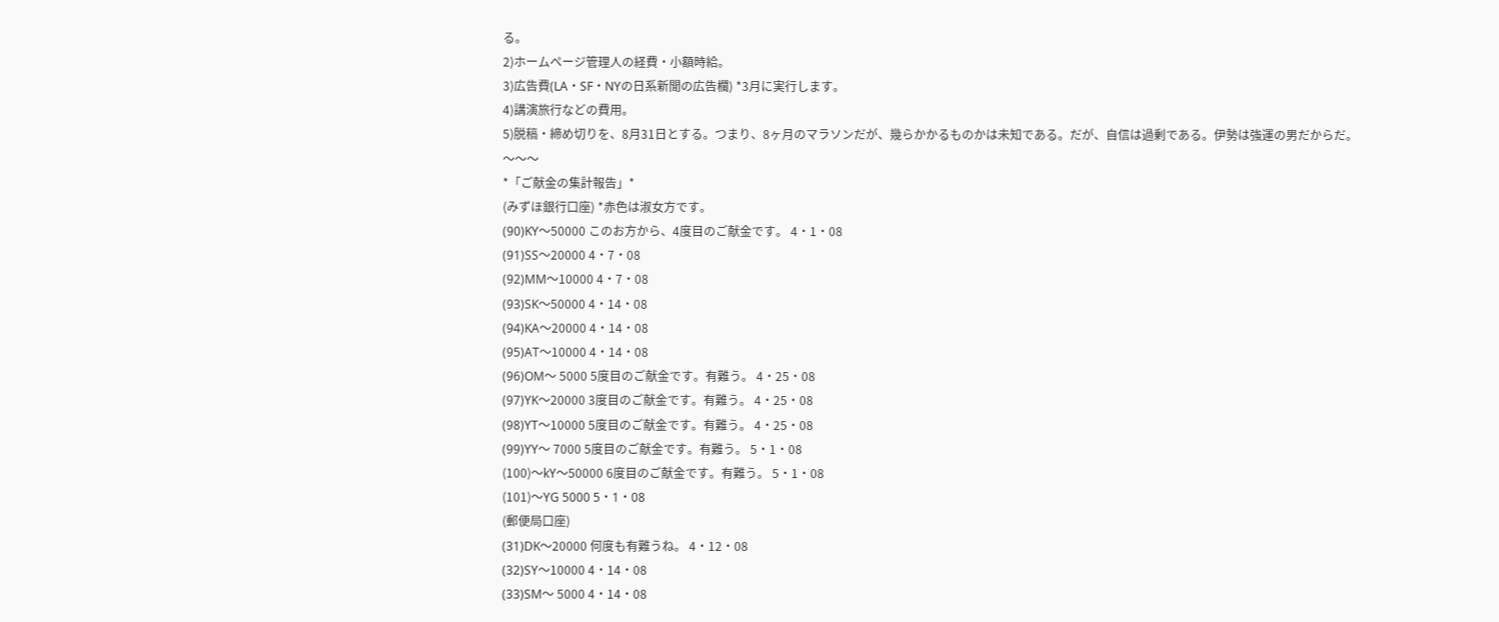る。
2)ホームページ管理人の経費・小額時給。
3)広告費(LA・SF・NYの日系新聞の広告欄) *3月に実行します。
4)講演旅行などの費用。
5)脱稿・締め切りを、8月31日とする。つまり、8ヶ月のマラソンだが、幾らかかるものかは未知である。だが、自信は過剰である。伊勢は強運の男だからだ。
〜〜〜
*「ご献金の集計報告」*
(みずほ銀行口座) *赤色は淑女方です。
(90)KY〜50000 このお方から、4度目のご献金です。 4・1・08
(91)SS〜20000 4・7・08
(92)MM〜10000 4・7・08
(93)SK〜50000 4・14・08
(94)KA〜20000 4・14・08
(95)AT〜10000 4・14・08
(96)OM〜 5000 5度目のご献金です。有難う。 4・25・08
(97)YK〜20000 3度目のご献金です。有難う。 4・25・08
(98)YT〜10000 5度目のご献金です。有難う。 4・25・08
(99)YY〜 7000 5度目のご献金です。有難う。 5・1・08
(100)〜kY〜50000 6度目のご献金です。有難う。 5・1・08
(101)〜YG 5000 5・1・08
(郵便局口座)
(31)DK〜20000 何度も有難うね。 4・12・08
(32)SY〜10000 4・14・08
(33)SM〜 5000 4・14・08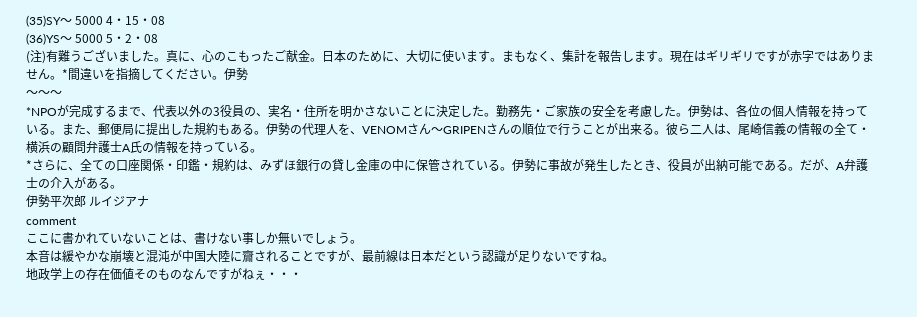(35)SY〜 5000 4・15・08
(36)YS〜 5000 5・2・08
(注)有難うございました。真に、心のこもったご献金。日本のために、大切に使います。まもなく、集計を報告します。現在はギリギリですが赤字ではありません。*間違いを指摘してください。伊勢
〜〜〜
*NPOが完成するまで、代表以外の3役員の、実名・住所を明かさないことに決定した。勤務先・ご家族の安全を考慮した。伊勢は、各位の個人情報を持っている。また、郵便局に提出した規約もある。伊勢の代理人を、VENOMさん〜GRIPENさんの順位で行うことが出来る。彼ら二人は、尾崎信義の情報の全て・横浜の顧問弁護士A氏の情報を持っている。
*さらに、全ての口座関係・印鑑・規約は、みずほ銀行の貸し金庫の中に保管されている。伊勢に事故が発生したとき、役員が出納可能である。だが、A弁護士の介入がある。
伊勢平次郎 ルイジアナ
comment
ここに書かれていないことは、書けない事しか無いでしょう。
本音は緩やかな崩壊と混沌が中国大陸に齎されることですが、最前線は日本だという認識が足りないですね。
地政学上の存在価値そのものなんですがねぇ・・・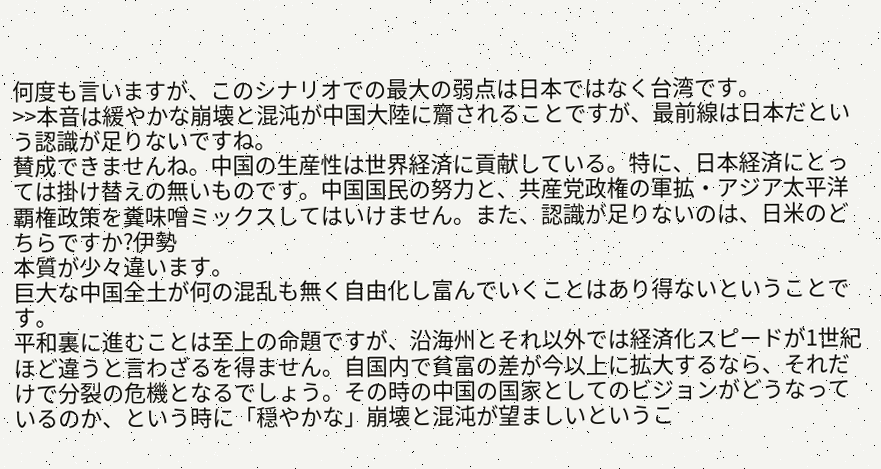何度も言いますが、このシナリオでの最大の弱点は日本ではなく台湾です。
>>本音は緩やかな崩壊と混沌が中国大陸に齎されることですが、最前線は日本だという認識が足りないですね。
賛成できませんね。中国の生産性は世界経済に貢献している。特に、日本経済にとっては掛け替えの無いものです。中国国民の努力と、共産党政権の軍拡・アジア太平洋覇権政策を糞味噌ミックスしてはいけません。また、認識が足りないのは、日米のどちらですか?伊勢
本質が少々違います。
巨大な中国全土が何の混乱も無く自由化し富んでいくことはあり得ないということです。
平和裏に進むことは至上の命題ですが、沿海州とそれ以外では経済化スピードが1世紀ほど違うと言わざるを得ません。自国内で貧富の差が今以上に拡大するなら、それだけで分裂の危機となるでしょう。その時の中国の国家としてのビジョンがどうなっているのか、という時に「穏やかな」崩壊と混沌が望ましいというこ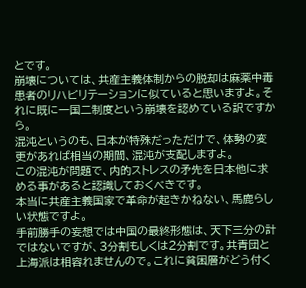とです。
崩壊については、共産主義体制からの脱却は麻薬中毒患者のリハビリテーションに似ていると思いますよ。それに既に一国二制度という崩壊を認めている訳ですから。
混沌というのも、日本が特殊だっただけで、体勢の変更があれば相当の期間、混沌が支配しますよ。
この混沌が問題で、内的ストレスの矛先を日本他に求める事があると認識しておくべきです。
本当に共産主義国家で革命が起きかねない、馬鹿らしい状態ですよ。
手前勝手の妄想では中国の最終形態は、天下三分の計ではないですが、3分割もしくは2分割です。共青団と上海派は相容れませんので。これに貧困層がどう付く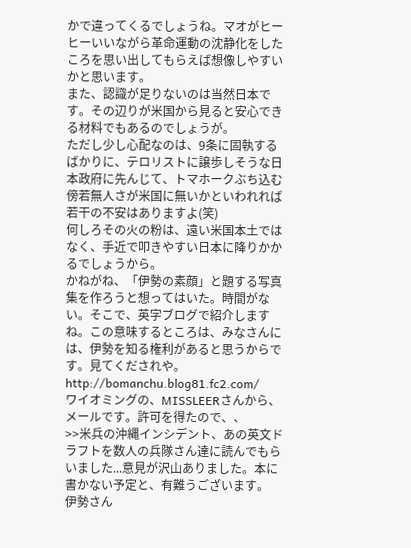かで違ってくるでしょうね。マオがヒーヒーいいながら革命運動の沈静化をしたころを思い出してもらえば想像しやすいかと思います。
また、認識が足りないのは当然日本です。その辺りが米国から見ると安心できる材料でもあるのでしょうが。
ただし少し心配なのは、9条に固執するばかりに、テロリストに譲歩しそうな日本政府に先んじて、トマホークぶち込む傍若無人さが米国に無いかといわれれば若干の不安はありますよ(笑)
何しろその火の粉は、遠い米国本土ではなく、手近で叩きやすい日本に降りかかるでしょうから。
かねがね、「伊勢の素顔」と題する写真集を作ろうと想ってはいた。時間がない。そこで、英字ブログで紹介しますね。この意味するところは、みなさんには、伊勢を知る権利があると思うからです。見てくだされや。http://bomanchu.blog81.fc2.com/
ワイオミングの、MISSLEERさんから、メールです。許可を得たので、、
>>米兵の沖縄インシデント、あの英文ドラフトを数人の兵隊さん達に読んでもらいました...意見が沢山ありました。本に書かない予定と、有難うございます。
伊勢さん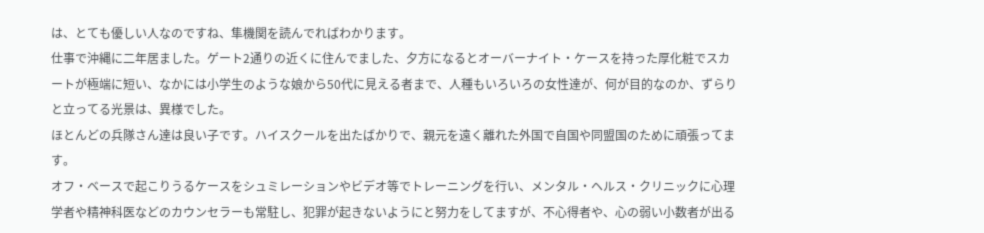は、とても優しい人なのですね、隼機関を読んでればわかります。
仕事で沖縄に二年居ました。ゲート2通りの近くに住んでました、夕方になるとオーバーナイト・ケースを持った厚化粧でスカートが極端に短い、なかには小学生のような娘から50代に見える者まで、人種もいろいろの女性達が、何が目的なのか、ずらりと立ってる光景は、異様でした。
ほとんどの兵隊さん達は良い子です。ハイスクールを出たばかりで、親元を遠く離れた外国で自国や同盟国のために頑張ってます。
オフ・ベースで起こりうるケースをシュミレーションやビデオ等でトレーニングを行い、メンタル・ヘルス・クリニックに心理学者や精神科医などのカウンセラーも常駐し、犯罪が起きないようにと努力をしてますが、不心得者や、心の弱い小数者が出る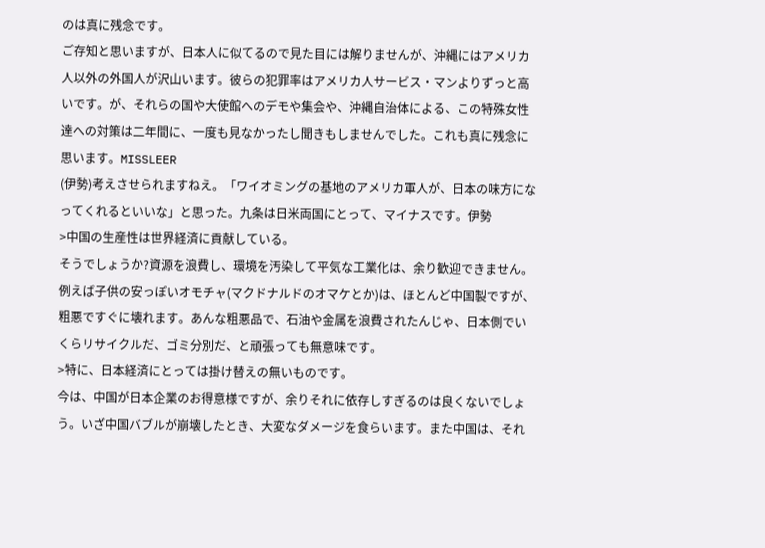のは真に残念です。
ご存知と思いますが、日本人に似てるので見た目には解りませんが、沖縄にはアメリカ人以外の外国人が沢山います。彼らの犯罪率はアメリカ人サービス・マンよりずっと高いです。が、それらの国や大使館へのデモや集会や、沖縄自治体による、この特殊女性達への対策は二年間に、一度も見なかったし聞きもしませんでした。これも真に残念に思います。MISSLEER
(伊勢)考えさせられますねえ。「ワイオミングの基地のアメリカ軍人が、日本の味方になってくれるといいな」と思った。九条は日米両国にとって、マイナスです。伊勢
>中国の生産性は世界経済に貢献している。
そうでしょうか?資源を浪費し、環境を汚染して平気な工業化は、余り歓迎できません。例えば子供の安っぽいオモチャ(マクドナルドのオマケとか)は、ほとんど中国製ですが、粗悪ですぐに壊れます。あんな粗悪品で、石油や金属を浪費されたんじゃ、日本側でいくらリサイクルだ、ゴミ分別だ、と頑張っても無意味です。
>特に、日本経済にとっては掛け替えの無いものです。
今は、中国が日本企業のお得意様ですが、余りそれに依存しすぎるのは良くないでしょう。いざ中国バブルが崩壊したとき、大変なダメージを食らいます。また中国は、それ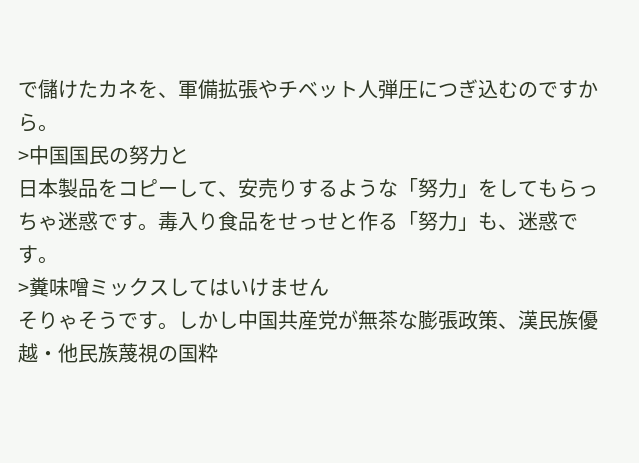で儲けたカネを、軍備拡張やチベット人弾圧につぎ込むのですから。
>中国国民の努力と
日本製品をコピーして、安売りするような「努力」をしてもらっちゃ迷惑です。毒入り食品をせっせと作る「努力」も、迷惑です。
>糞味噌ミックスしてはいけません
そりゃそうです。しかし中国共産党が無茶な膨張政策、漢民族優越・他民族蔑視の国粋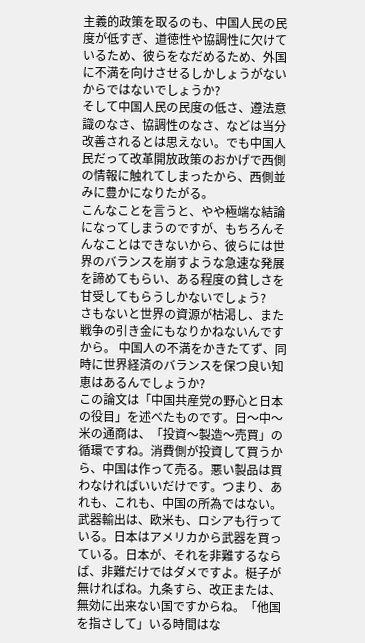主義的政策を取るのも、中国人民の民度が低すぎ、道徳性や協調性に欠けているため、彼らをなだめるため、外国に不満を向けさせるしかしょうがないからではないでしょうか?
そして中国人民の民度の低さ、遵法意識のなさ、協調性のなさ、などは当分改善されるとは思えない。でも中国人民だって改革開放政策のおかげで西側の情報に触れてしまったから、西側並みに豊かになりたがる。
こんなことを言うと、やや極端な結論になってしまうのですが、もちろんそんなことはできないから、彼らには世界のバランスを崩すような急速な発展を諦めてもらい、ある程度の貧しさを甘受してもらうしかないでしょう?
さもないと世界の資源が枯渇し、また戦争の引き金にもなりかねないんですから。 中国人の不満をかきたてず、同時に世界経済のバランスを保つ良い知恵はあるんでしょうか?
この論文は「中国共産党の野心と日本の役目」を述べたものです。日〜中〜米の通商は、「投資〜製造〜売買」の循環ですね。消費側が投資して買うから、中国は作って売る。悪い製品は買わなければいいだけです。つまり、あれも、これも、中国の所為ではない。武器輸出は、欧米も、ロシアも行っている。日本はアメリカから武器を買っている。日本が、それを非難するならば、非難だけではダメですよ。梃子が無ければね。九条すら、改正または、無効に出来ない国ですからね。「他国を指さして」いる時間はな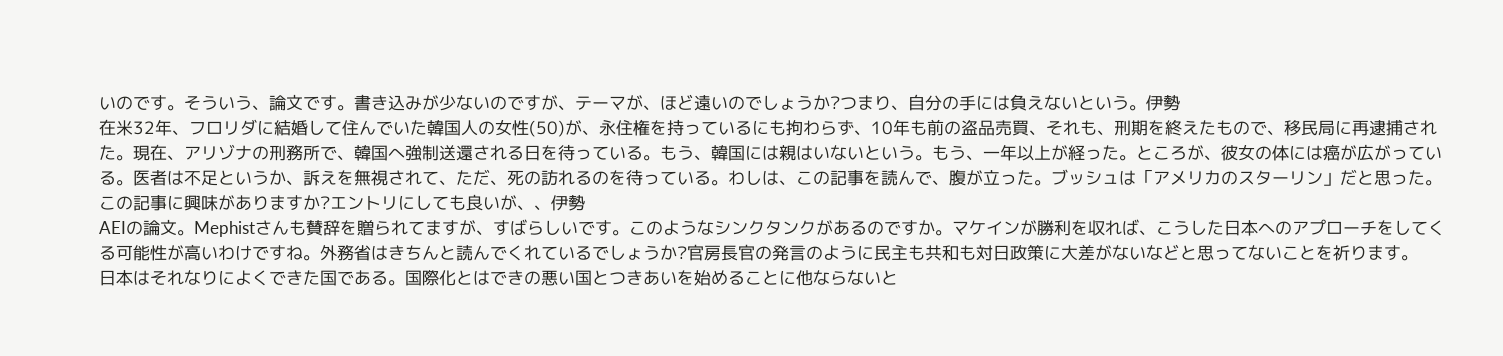いのです。そういう、論文です。書き込みが少ないのですが、テーマが、ほど遠いのでしょうか?つまり、自分の手には負えないという。伊勢
在米32年、フロリダに結婚して住んでいた韓国人の女性(50)が、永住権を持っているにも拘わらず、10年も前の盗品売買、それも、刑期を終えたもので、移民局に再逮捕された。現在、アリゾナの刑務所で、韓国へ強制送還される日を待っている。もう、韓国には親はいないという。もう、一年以上が経った。ところが、彼女の体には癌が広がっている。医者は不足というか、訴えを無視されて、ただ、死の訪れるのを待っている。わしは、この記事を読んで、腹が立った。ブッシュは「アメリカのスターリン」だと思った。この記事に興味がありますか?エントリにしても良いが、、伊勢
AEIの論文。Mephistさんも賛辞を贈られてますが、すばらしいです。このようなシンクタンクがあるのですか。マケインが勝利を収れば、こうした日本へのアプローチをしてくる可能性が高いわけですね。外務省はきちんと読んでくれているでしょうか?官房長官の発言のように民主も共和も対日政策に大差がないなどと思ってないことを祈ります。
日本はそれなりによくできた国である。国際化とはできの悪い国とつきあいを始めることに他ならないと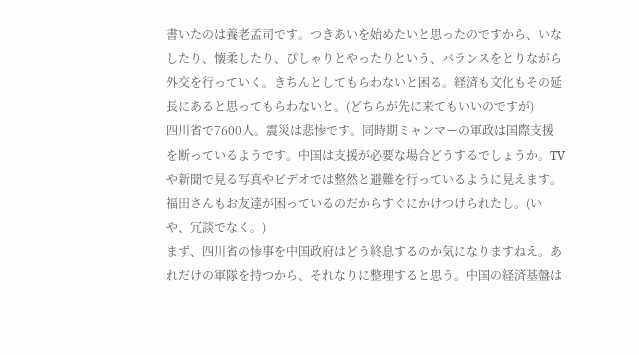書いたのは養老孟司です。つきあいを始めたいと思ったのですから、いなしたり、懐柔したり、ぴしゃりとやったりという、バランスをとりながら外交を行っていく。きちんとしてもらわないと困る。経済も文化もその延長にあると思ってもらわないと。(どちらが先に来てもいいのですが)
四川省で7600人。震災は悲惨です。同時期ミャンマーの軍政は国際支援を断っているようです。中国は支援が必要な場合どうするでしょうか。TVや新聞で見る写真やビデオでは整然と避難を行っているように見えます。福田さんもお友達が困っているのだからすぐにかけつけられたし。(いや、冗談でなく。)
まず、四川省の惨事を中国政府はどう終息するのか気になりますねえ。あれだけの軍隊を持つから、それなりに整理すると思う。中国の経済基盤は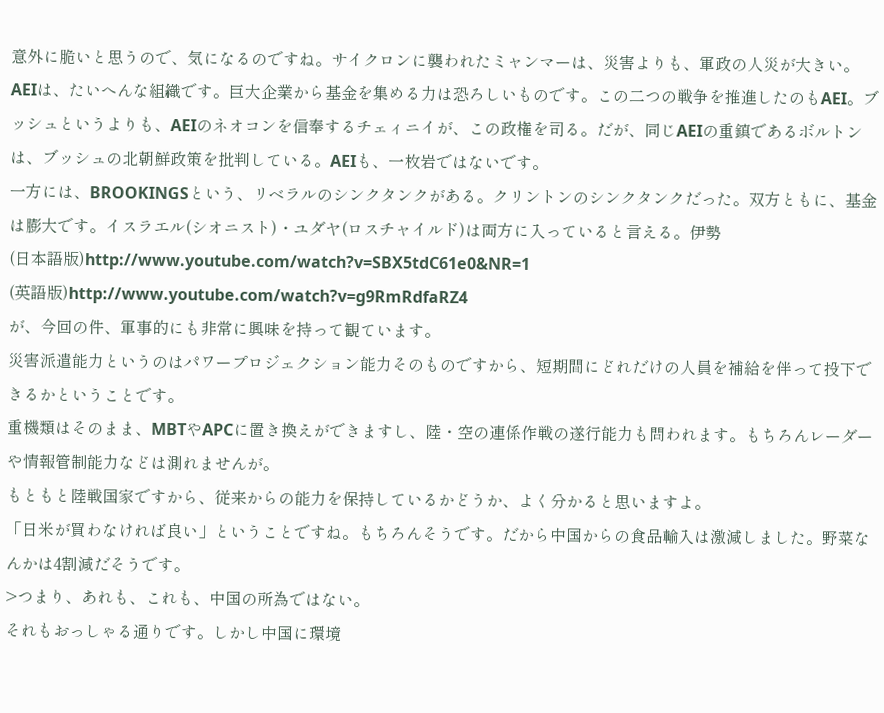意外に脆いと思うので、気になるのですね。サイクロンに襲われたミャンマーは、災害よりも、軍政の人災が大きい。
AEIは、たいへんな組織です。巨大企業から基金を集める力は恐ろしいものです。この二つの戦争を推進したのもAEI。ブッシュというよりも、AEIのネオコンを信奉するチェィニイが、この政権を司る。だが、同じAEIの重鎮であるボルトンは、ブッシュの北朝鮮政策を批判している。AEIも、一枚岩ではないです。
一方には、BROOKINGSという、リベラルのシンクタンクがある。クリントンのシンクタンクだった。双方ともに、基金は膨大です。イスラエル(シオニスト)・ユダヤ(ロスチャイルド)は両方に入っていると言える。伊勢
(日本語版)http://www.youtube.com/watch?v=SBX5tdC61e0&NR=1
(英語版)http://www.youtube.com/watch?v=g9RmRdfaRZ4
が、今回の件、軍事的にも非常に興味を持って観ています。
災害派遣能力というのはパワープロジェクション能力そのものですから、短期間にどれだけの人員を補給を伴って投下できるかということです。
重機類はそのまま、MBTやAPCに置き換えができますし、陸・空の連係作戦の遂行能力も問われます。もちろんレーダーや情報管制能力などは測れませんが。
もともと陸戦国家ですから、従来からの能力を保持しているかどうか、よく分かると思いますよ。
「日米が買わなければ良い」ということですね。もちろんそうです。だから中国からの食品輸入は激減しました。野菜なんかは4割減だそうです。
>つまり、あれも、これも、中国の所為ではない。
それもおっしゃる通りです。しかし中国に環境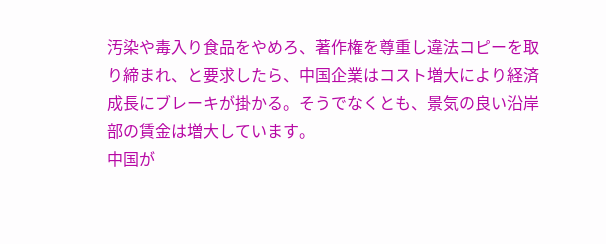汚染や毒入り食品をやめろ、著作権を尊重し違法コピーを取り締まれ、と要求したら、中国企業はコスト増大により経済成長にブレーキが掛かる。そうでなくとも、景気の良い沿岸部の賃金は増大しています。
中国が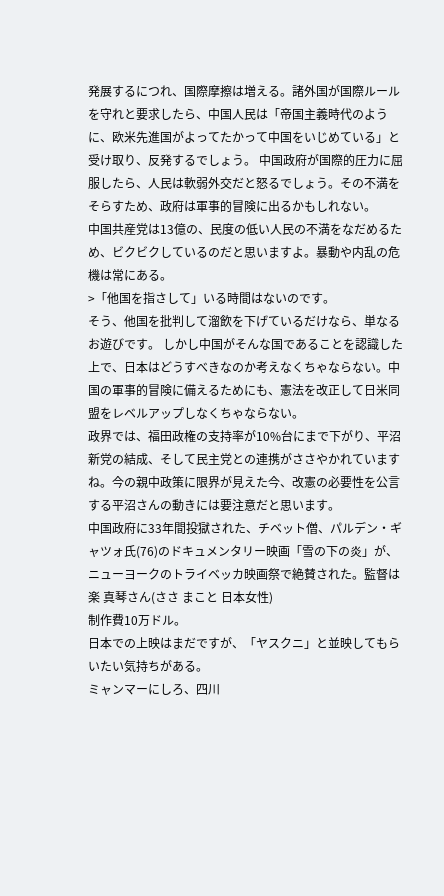発展するにつれ、国際摩擦は増える。諸外国が国際ルールを守れと要求したら、中国人民は「帝国主義時代のように、欧米先進国がよってたかって中国をいじめている」と受け取り、反発するでしょう。 中国政府が国際的圧力に屈服したら、人民は軟弱外交だと怒るでしょう。その不満をそらすため、政府は軍事的冒険に出るかもしれない。
中国共産党は13億の、民度の低い人民の不満をなだめるため、ビクビクしているのだと思いますよ。暴動や内乱の危機は常にある。
>「他国を指さして」いる時間はないのです。
そう、他国を批判して溜飲を下げているだけなら、単なるお遊びです。 しかし中国がそんな国であることを認識した上で、日本はどうすべきなのか考えなくちゃならない。中国の軍事的冒険に備えるためにも、憲法を改正して日米同盟をレベルアップしなくちゃならない。
政界では、福田政権の支持率が10%台にまで下がり、平沼新党の結成、そして民主党との連携がささやかれていますね。今の親中政策に限界が見えた今、改憲の必要性を公言する平沼さんの動きには要注意だと思います。
中国政府に33年間投獄された、チベット僧、パルデン・ギャツォ氏(76)のドキュメンタリー映画「雪の下の炎」が、ニューヨークのトライベッカ映画祭で絶賛された。監督は 楽 真琴さん(ささ まこと 日本女性)
制作費10万ドル。
日本での上映はまだですが、「ヤスクニ」と並映してもらいたい気持ちがある。
ミャンマーにしろ、四川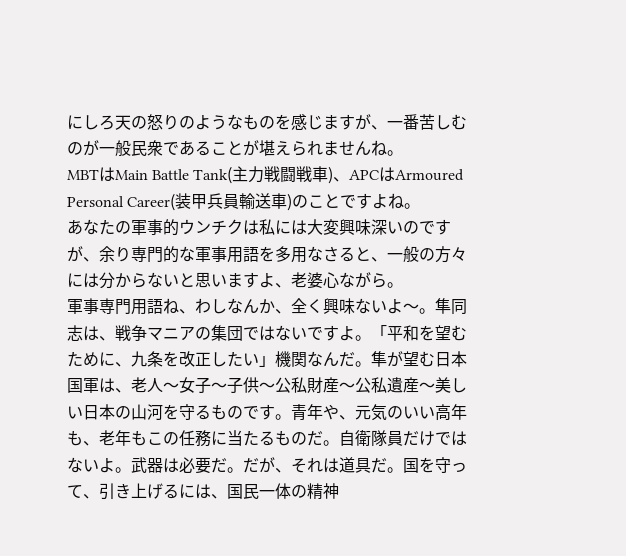にしろ天の怒りのようなものを感じますが、一番苦しむのが一般民衆であることが堪えられませんね。
MBTはMain Battle Tank(主力戦闘戦車)、APCはArmoured Personal Career(装甲兵員輸送車)のことですよね。
あなたの軍事的ウンチクは私には大変興味深いのですが、余り専門的な軍事用語を多用なさると、一般の方々には分からないと思いますよ、老婆心ながら。
軍事専門用語ね、わしなんか、全く興味ないよ〜。隼同志は、戦争マニアの集団ではないですよ。「平和を望むために、九条を改正したい」機関なんだ。隼が望む日本国軍は、老人〜女子〜子供〜公私財産〜公私遺産〜美しい日本の山河を守るものです。青年や、元気のいい高年も、老年もこの任務に当たるものだ。自衛隊員だけではないよ。武器は必要だ。だが、それは道具だ。国を守って、引き上げるには、国民一体の精神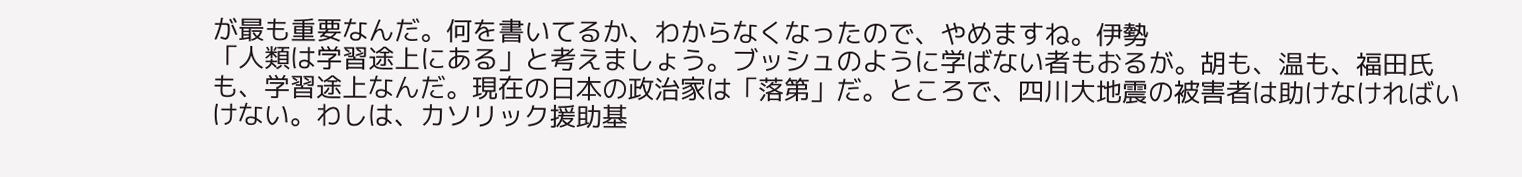が最も重要なんだ。何を書いてるか、わからなくなったので、やめますね。伊勢
「人類は学習途上にある」と考えましょう。ブッシュのように学ばない者もおるが。胡も、温も、福田氏も、学習途上なんだ。現在の日本の政治家は「落第」だ。ところで、四川大地震の被害者は助けなければいけない。わしは、カソリック援助基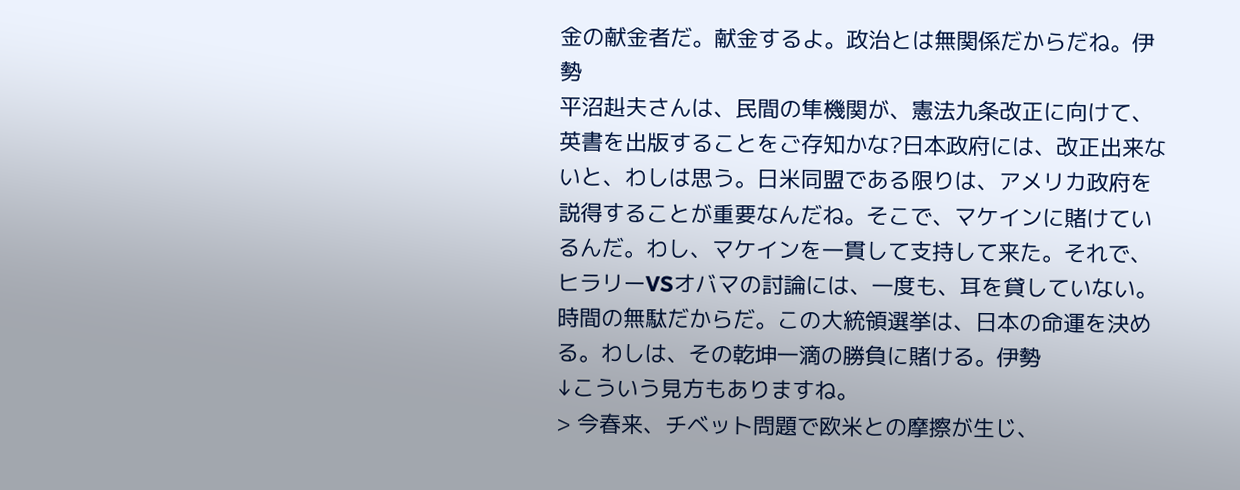金の献金者だ。献金するよ。政治とは無関係だからだね。伊勢
平沼赳夫さんは、民間の隼機関が、憲法九条改正に向けて、英書を出版することをご存知かな?日本政府には、改正出来ないと、わしは思う。日米同盟である限りは、アメリカ政府を説得することが重要なんだね。そこで、マケインに賭けているんだ。わし、マケインを一貫して支持して来た。それで、ヒラリーVSオバマの討論には、一度も、耳を貸していない。時間の無駄だからだ。この大統領選挙は、日本の命運を決める。わしは、その乾坤一滴の勝負に賭ける。伊勢
↓こういう見方もありますね。
> 今春来、チベット問題で欧米との摩擦が生じ、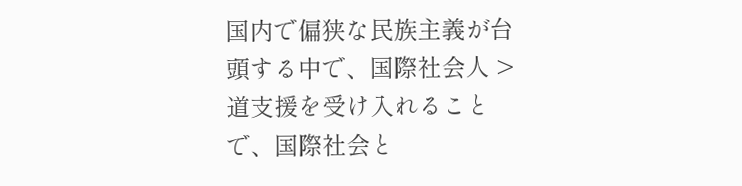国内で偏狭な民族主義が台頭する中で、国際社会人 > 道支援を受け入れることで、国際社会と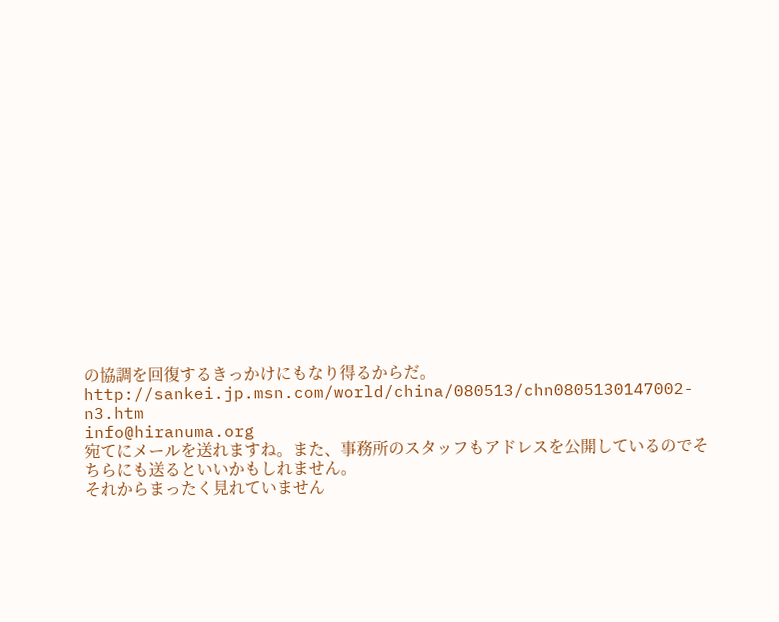の協調を回復するきっかけにもなり得るからだ。
http://sankei.jp.msn.com/world/china/080513/chn0805130147002-n3.htm
info@hiranuma.org
宛てにメールを送れますね。また、事務所のスタッフもアドレスを公開しているのでそちらにも送るといいかもしれません。
それからまったく見れていません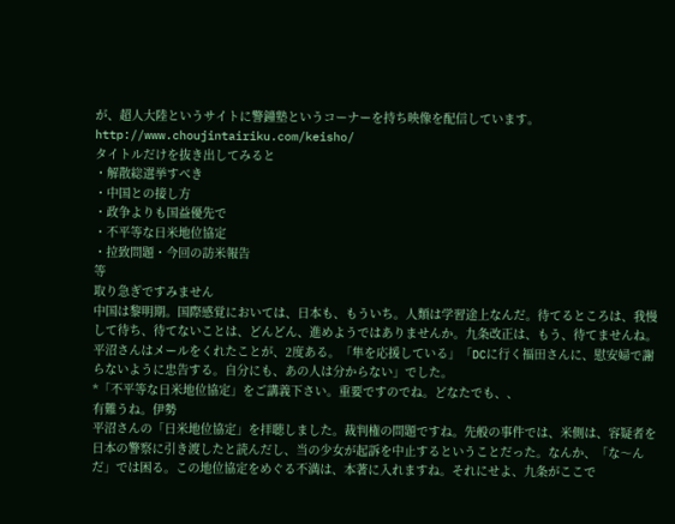が、超人大陸というサイトに警鐘塾というコーナーを持ち映像を配信しています。
http://www.choujintairiku.com/keisho/
タイトルだけを抜き出してみると
・解散総選挙すべき
・中国との接し方
・政争よりも国益優先で
・不平等な日米地位協定
・拉致問題・今回の訪米報告
等
取り急ぎですみません
中国は黎明期。国際感覚においては、日本も、もういち。人類は学習途上なんだ。待てるところは、我慢して待ち、待てないことは、どんどん、進めようではありませんか。九条改正は、もう、待てませんね。
平沼さんはメールをくれたことが、2度ある。「隼を応援している」「DCに行く福田さんに、慰安婦で謝らないように忠告する。自分にも、あの人は分からない」でした。
*「不平等な日米地位協定」をご講義下さい。重要ですのでね。どなたでも、、
有難うね。伊勢
平沼さんの「日米地位協定」を拝聴しました。裁判権の問題ですね。先般の事件では、米側は、容疑者を日本の警察に引き渡したと読んだし、当の少女が起訴を中止するということだった。なんか、「な〜んだ」では困る。この地位協定をめぐる不満は、本著に入れますね。それにせよ、九条がここで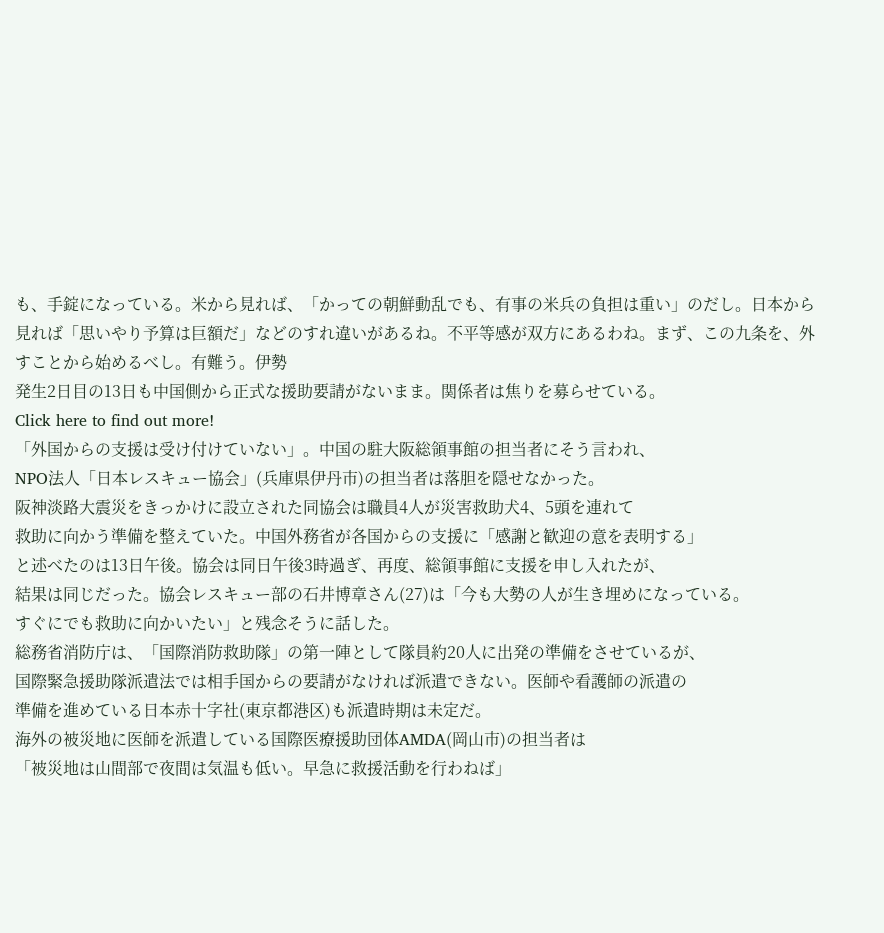も、手錠になっている。米から見れば、「かっての朝鮮動乱でも、有事の米兵の負担は重い」のだし。日本から見れば「思いやり予算は巨額だ」などのすれ違いがあるね。不平等感が双方にあるわね。まず、この九条を、外すことから始めるべし。有難う。伊勢
発生2日目の13日も中国側から正式な援助要請がないまま。関係者は焦りを募らせている。
Click here to find out more!
「外国からの支援は受け付けていない」。中国の駐大阪総領事館の担当者にそう言われ、
NPO法人「日本レスキュー協会」(兵庫県伊丹市)の担当者は落胆を隠せなかった。
阪神淡路大震災をきっかけに設立された同協会は職員4人が災害救助犬4、5頭を連れて
救助に向かう準備を整えていた。中国外務省が各国からの支援に「感謝と歓迎の意を表明する」
と述べたのは13日午後。協会は同日午後3時過ぎ、再度、総領事館に支援を申し入れたが、
結果は同じだった。協会レスキュー部の石井博章さん(27)は「今も大勢の人が生き埋めになっている。
すぐにでも救助に向かいたい」と残念そうに話した。
総務省消防庁は、「国際消防救助隊」の第一陣として隊員約20人に出発の準備をさせているが、
国際緊急援助隊派遣法では相手国からの要請がなければ派遣できない。医師や看護師の派遣の
準備を進めている日本赤十字社(東京都港区)も派遣時期は未定だ。
海外の被災地に医師を派遣している国際医療援助団体AMDA(岡山市)の担当者は
「被災地は山間部で夜間は気温も低い。早急に救援活動を行わねば」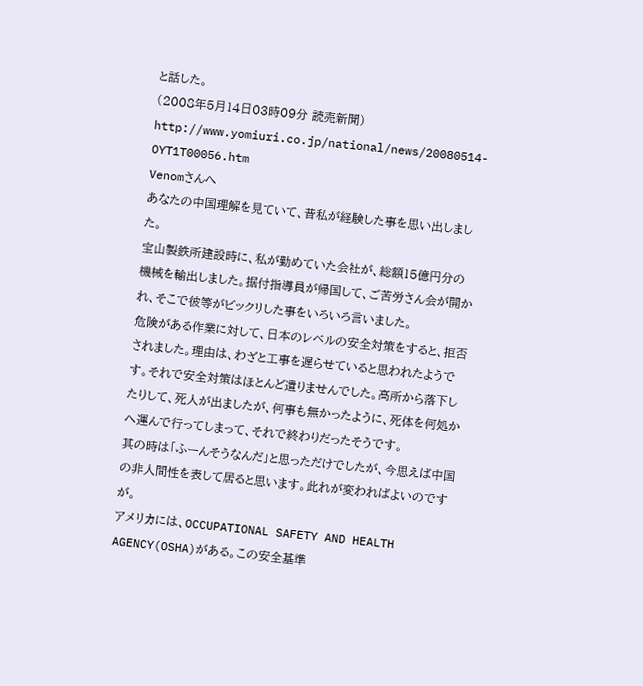と話した。
(2008年5月14日03時09分 読売新聞)
http://www.yomiuri.co.jp/national/news/20080514-OYT1T00056.htm
Venomさんへ
あなたの中国理解を見ていて、昔私が経験した事を思い出しました。
宝山製鉄所建設時に、私が勤めていた会社が、総額15億円分の機械を輸出しました。据付指導員が帰国して、ご苦労さん会が開かれ、そこで彼等がビックリした事をいろいろ言いました。
危険がある作業に対して、日本のレベルの安全対策をすると、拒否されました。理由は、わざと工事を遅らせていると思われたようです。それで安全対策はほとんど遣りませんでした。高所から落下したりして、死人が出ましたが、何事も無かったように、死体を何処かへ運んで行ってしまって、それで終わりだったそうです。
其の時は「ふーんそうなんだ」と思っただけでしたが、今思えば中国の非人間性を表して居ると思います。此れが変わればよいのですが。
アメリカには、OCCUPATIONAL SAFETY AND HEALTH AGENCY(OSHA)がある。この安全基準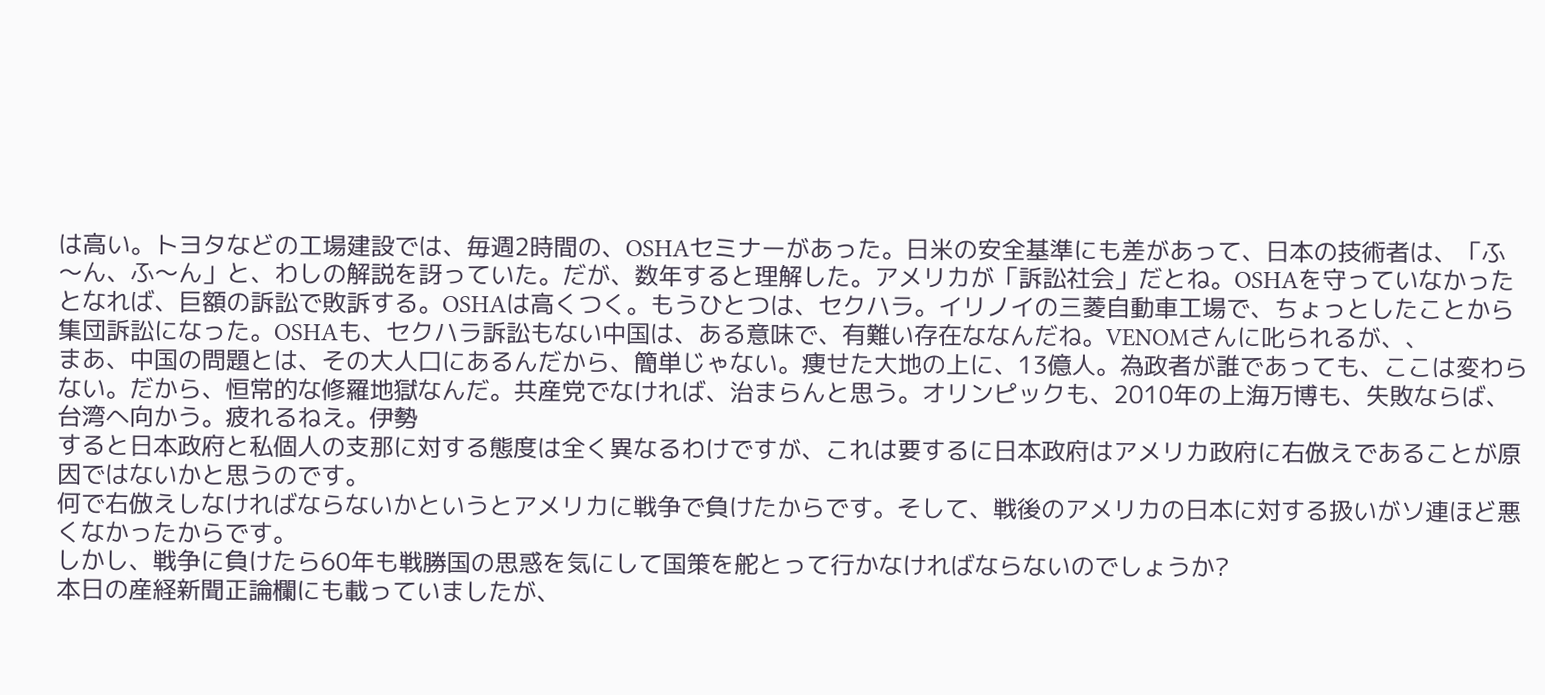は高い。トヨタなどの工場建設では、毎週2時間の、OSHAセミナーがあった。日米の安全基準にも差があって、日本の技術者は、「ふ〜ん、ふ〜ん」と、わしの解説を訝っていた。だが、数年すると理解した。アメリカが「訴訟社会」だとね。OSHAを守っていなかったとなれば、巨額の訴訟で敗訴する。OSHAは高くつく。もうひとつは、セクハラ。イリノイの三菱自動車工場で、ちょっとしたことから集団訴訟になった。OSHAも、セクハラ訴訟もない中国は、ある意味で、有難い存在ななんだね。VENOMさんに叱られるが、、
まあ、中国の問題とは、その大人口にあるんだから、簡単じゃない。痩せた大地の上に、13億人。為政者が誰であっても、ここは変わらない。だから、恒常的な修羅地獄なんだ。共産党でなければ、治まらんと思う。オリンピックも、2010年の上海万博も、失敗ならば、台湾へ向かう。疲れるねえ。伊勢
すると日本政府と私個人の支那に対する態度は全く異なるわけですが、これは要するに日本政府はアメリカ政府に右倣えであることが原因ではないかと思うのです。
何で右倣えしなければならないかというとアメリカに戦争で負けたからです。そして、戦後のアメリカの日本に対する扱いがソ連ほど悪くなかったからです。
しかし、戦争に負けたら60年も戦勝国の思惑を気にして国策を舵とって行かなければならないのでしょうか?
本日の産経新聞正論欄にも載っていましたが、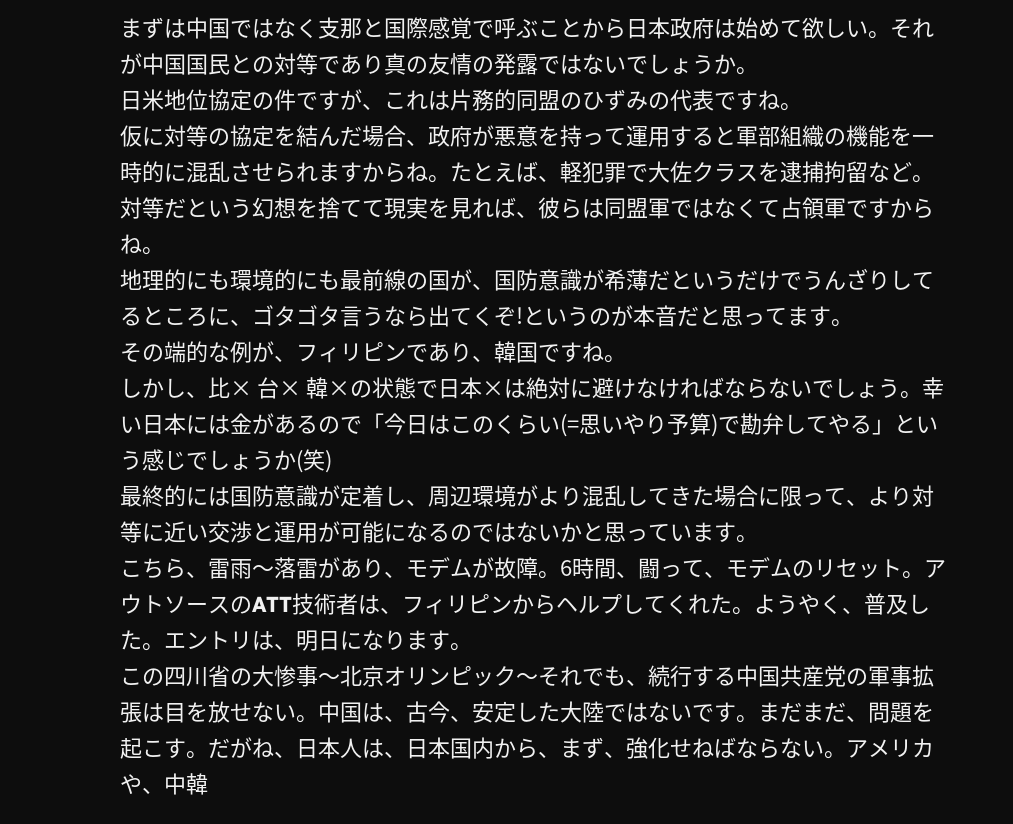まずは中国ではなく支那と国際感覚で呼ぶことから日本政府は始めて欲しい。それが中国国民との対等であり真の友情の発露ではないでしょうか。
日米地位協定の件ですが、これは片務的同盟のひずみの代表ですね。
仮に対等の協定を結んだ場合、政府が悪意を持って運用すると軍部組織の機能を一時的に混乱させられますからね。たとえば、軽犯罪で大佐クラスを逮捕拘留など。
対等だという幻想を捨てて現実を見れば、彼らは同盟軍ではなくて占領軍ですからね。
地理的にも環境的にも最前線の国が、国防意識が希薄だというだけでうんざりしてるところに、ゴタゴタ言うなら出てくぞ!というのが本音だと思ってます。
その端的な例が、フィリピンであり、韓国ですね。
しかし、比× 台× 韓×の状態で日本×は絶対に避けなければならないでしょう。幸い日本には金があるので「今日はこのくらい(=思いやり予算)で勘弁してやる」という感じでしょうか(笑)
最終的には国防意識が定着し、周辺環境がより混乱してきた場合に限って、より対等に近い交渉と運用が可能になるのではないかと思っています。
こちら、雷雨〜落雷があり、モデムが故障。6時間、闘って、モデムのリセット。アウトソースのATT技術者は、フィリピンからヘルプしてくれた。ようやく、普及した。エントリは、明日になります。
この四川省の大惨事〜北京オリンピック〜それでも、続行する中国共産党の軍事拡張は目を放せない。中国は、古今、安定した大陸ではないです。まだまだ、問題を起こす。だがね、日本人は、日本国内から、まず、強化せねばならない。アメリカや、中韓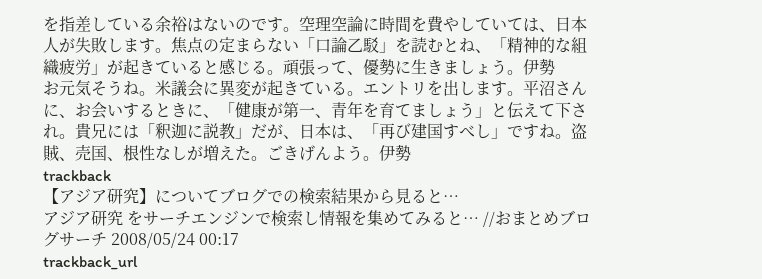を指差している余裕はないのです。空理空論に時間を費やしていては、日本人が失敗します。焦点の定まらない「口論乙駁」を読むとね、「精神的な組織疲労」が起きていると感じる。頑張って、優勢に生きましょう。伊勢
お元気そうね。米議会に異変が起きている。エントリを出します。平沼さんに、お会いするときに、「健康が第一、青年を育てましょう」と伝えて下され。貴兄には「釈迦に説教」だが、日本は、「再び建国すべし」ですね。盗賊、売国、根性なしが増えた。ごきげんよう。伊勢
trackback
【アジア研究】についてブログでの検索結果から見ると…
アジア研究 をサーチエンジンで検索し情報を集めてみると… //おまとめブログサーチ 2008/05/24 00:17
trackback_url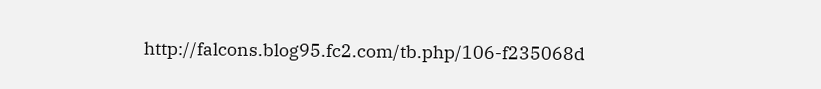http://falcons.blog95.fc2.com/tb.php/106-f235068d